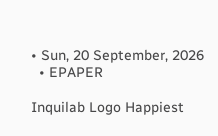• Sun, 20 September, 2026
  • EPAPER

Inquilab Logo Happiest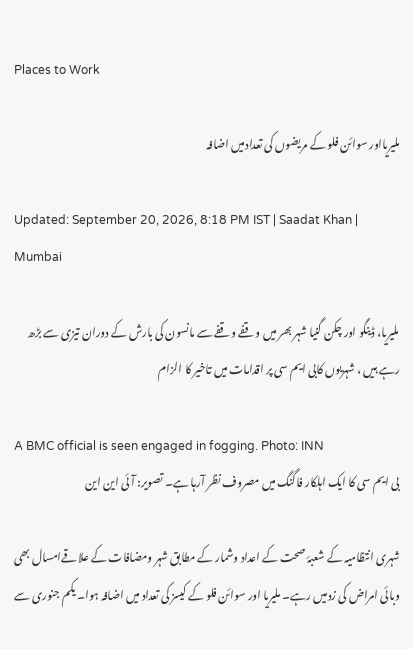Places to Work

ملیریااور سوائن فلو کے مریضوں کی تعدادمیں اضافہ

Updated: September 20, 2026, 8:18 PM IST | Saadat Khan | Mumbai

ملیریا، ڈینگو اور چکن گنیا شہر بھر میں وقفے وقفے سے مانسون کی بارش کے دوران تیزی سے بڑھ رہے ہیں ، شہریوں کابی ایم سی پر اقدامات میں تاخیر کا الزام

A BMC official is seen engaged in fogging. Photo: INN
بی ایم سی کا ایک اہلکار فاگنگ میں مصروف نظر آرہا ہے۔ تصویر: آئی این این

شہری انتظامیہ کے شعبۂ صحت کے اعداد وشمار کے مطابق شہر ومضافات کے علاقےامسال بھی وبائی امراض کی زدمیں رہے۔ ملیریا اور سوائن فلو کے کیسز کی تعداد میں اضافہ ہوا۔ یکم جنوری سے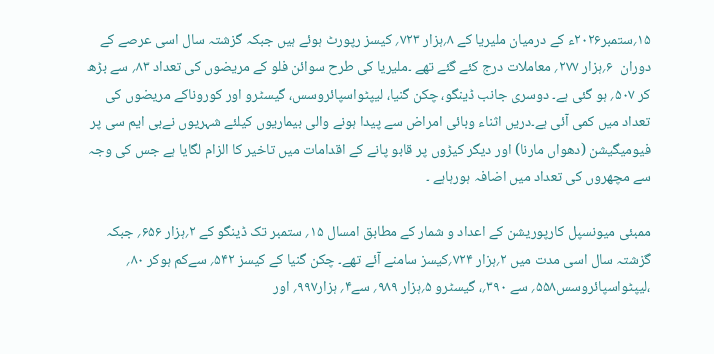۱۵؍ستمبر۲۰۲۶ء کے درمیان ملیریا کے ۸؍ہزار ۷۲۳؍ کیسز رپورٹ ہوئے ہیں جبکہ گزشتہ سال اسی عرصے کے دوران  ۶؍ہزار ۲۷۷؍ معاملات درج کئے گئے تھے ۔ملیریا کی طرح سوائن فلو کے مریضوں کی تعداد ۸۳؍ سے بڑھ کر ۵۰۷؍ ہو گئی ہے۔ دوسری جانب ڈینگو، چکن گنیا، لیپٹواسپائروسس، گیسٹرو اور کوروناکے مریضوں کی تعداد میں کمی آئی ہے۔دریں اثناء وبائی امراض سے پیدا ہونے والی بیماریوں کیلئے شہریوں نےبی ایم سی پر فیومیگیشن (دھواں مارنا) اور دیگر کیڑوں پر قابو پانے کے اقدامات میں تاخیر کا الزام لگایا ہے جس کی وجہ سے مچھروں کی تعداد میں اضافہ ہورہاہے ۔

ممبئی میونسپل کارپوریشن کے اعداد و شمار کے مطابق امسال ۱۵؍ ستمبر تک ڈینگو کے ۲؍ہزار ۶۵۶؍ جبکہ گزشتہ سال اسی مدت میں ۲؍ہزار ۷۲۴؍کیسز سامنے آئے تھے۔ چکن گنیا کے کیسز ۵۴۲؍ سےکم ہوکر ۸۰؍ ،لیپٹواسپائروسس۵۵۸؍ سے ۳۹۰؍، گیسٹرو ۵؍ہزار ۹۸۹؍ سے۴؍ ہزار۹۹۷؍ اور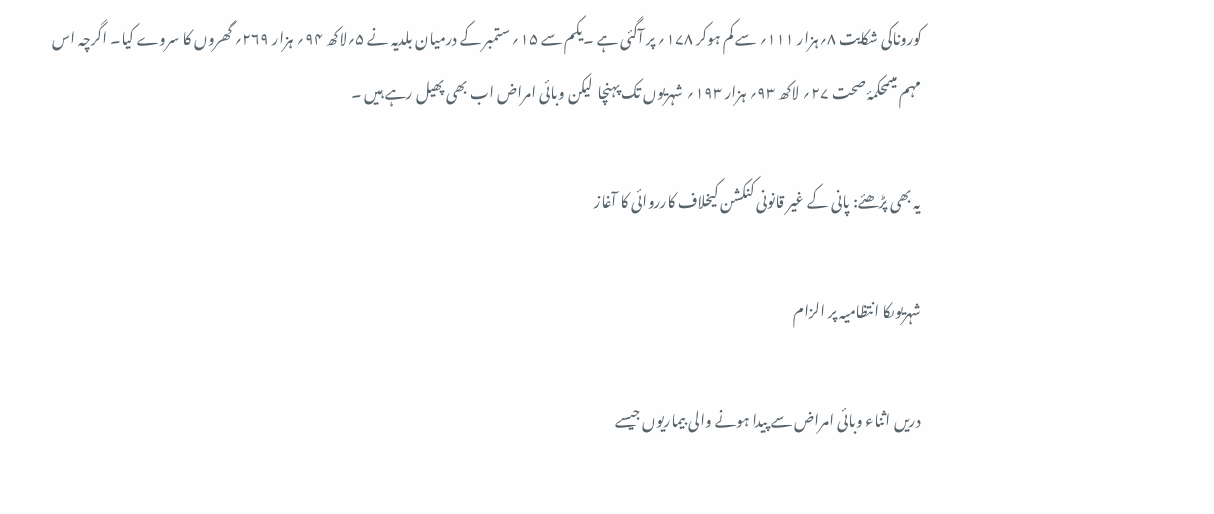کوروناکی شکایت ۸؍ہزار ۱۱۱؍ سے کم ہوکر ۱۷۸؍ پر آگئی ہے ۔یکم سے ۱۵؍ ستمبر کے درمیان بلدیہ نے ۵؍لاکھ ۹۴؍ ہزار ۲۶۹؍ گھروں کا سروے کیا۔ اگرچہ اس مہم میںمحکمۂ صحت ۲۷؍ لاکھ ۹۳؍ ہزار ۱۹۳؍ شہریوں تک پہنچا  لیکن وبائی امراض اب بھی پھیل رہے ہیں ۔

یہ بھی پڑھئے: پانی کے غیر قانونی کنکشن کیخلاف کارروائی کا آغاز

شہریوںکا انتظامیہ پر الزام

دریں اثناء وبائی امراض سے پیدا ہونے والی بیماریوں جیسے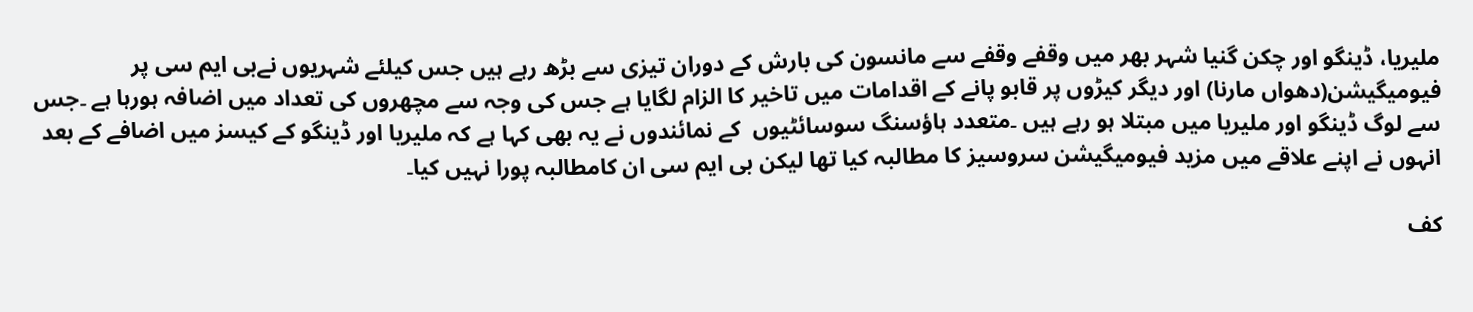ملیریا، ڈینگو اور چکن گنیا شہر بھر میں وقفے وقفے سے مانسون کی بارش کے دوران تیزی سے بڑھ رہے ہیں جس کیلئے شہریوں نےبی ایم سی پر فیومیگیشن(دھواں مارنا) اور دیگر کیڑوں پر قابو پانے کے اقدامات میں تاخیر کا الزام لگایا ہے جس کی وجہ سے مچھروں کی تعداد میں اضافہ ہورہا ہے ۔جس سے لوگ ڈینگو اور ملیریا میں مبتلا ہو رہے ہیں ۔متعدد ہاؤسنگ سوسائٹیوں  کے نمائندوں نے یہ بھی کہا ہے کہ ملیریا اور ڈینگو کے کیسز میں اضافے کے بعد انہوں نے اپنے علاقے میں مزید فیومیگیشن سروسیز کا مطالبہ کیا تھا لیکن بی ایم سی ان کامطالبہ پورا نہیں کیا۔

کف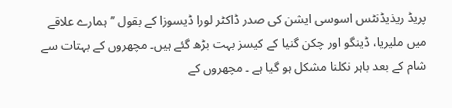پریڈ ریذیڈنٹس اسوسی ایشن کی صدر ڈاکٹر لورا ڈیسوزا کے بقول ’’ہمارے علاقے میں ملیریا، ڈینگو اور چکن گنیا کے کیسز بہت بڑھ گئے ہیں۔ مچھروں کے بہتات سے شام کے بعد باہر نکلنا مشکل ہو گیا ہے ۔ مچھروں کے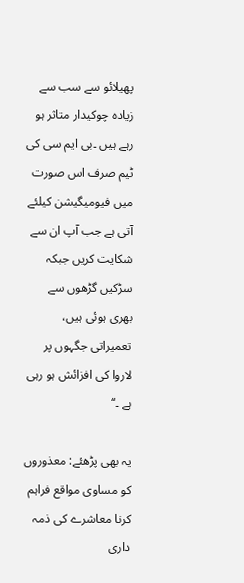پھیلائو سے سب سے زیادہ چوکیدار متاثر ہو رہے ہیں ۔بی ایم سی کی ٹیم صرف اس صورت میں فیومیگیشن کیلئے آتی ہے جب آپ ان سے شکایت کریں جبکہ سڑکیں گڑھوں سے بھری ہوئی ہیں، تعمیراتی جگہوں پر لاروا کی افزائش ہو رہی ہے ۔‘‘

یہ بھی پڑھئے: معذوروں کو مساوی مواقع فراہم کرنا معاشرے کی ذمہ داری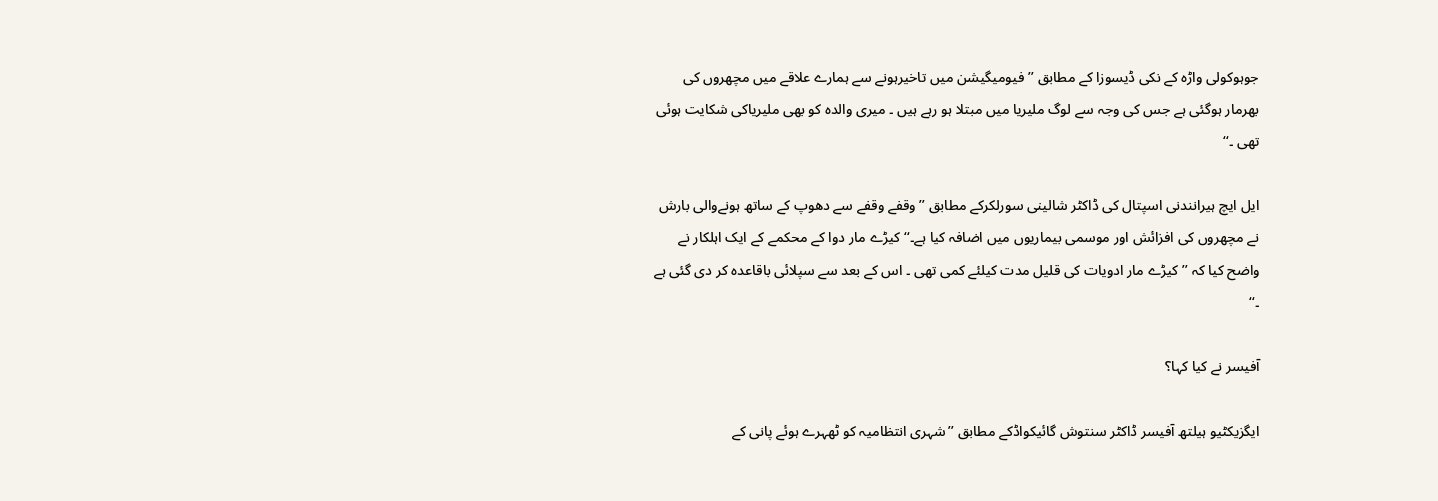جوہوکولی واڑہ کے نکی ڈیسوزا کے مطابق ’’فیومیگیشن میں تاخیرہونے سے ہمارے علاقے میں مچھروں کی بھرمار ہوگئی ہے جس کی وجہ سے لوگ ملیریا میں مبتلا ہو رہے ہیں ۔ میری والدہ کو بھی ملیریاکی شکایت ہوئی تھی ۔‘‘

ایل ایچ ہیرانندنی اسپتال کی ڈاکٹر شالینی سورلکرکے مطابق ’’ وقفے وقفے سے دھوپ کے ساتھ ہونےوالی بارش نے مچھروں کی افزائش اور موسمی بیماریوں میں اضافہ کیا ہے۔‘‘کیڑے مار دوا کے محکمے کے ایک اہلکار نے واضح کیا کہ ’’کیڑے مار ادویات کی قلیل مدت کیلئے کمی تھی ۔ اس کے بعد سے سپلائی باقاعدہ کر دی گئی ہے ۔‘‘

آفیسر نے کیا کہا؟

ایگزیکٹیو ہیلتھ آفیسر ڈاکٹر سنتوش گائیکواڈکے مطابق ’’شہری انتظامیہ کو ٹھہرے ہوئے پانی کے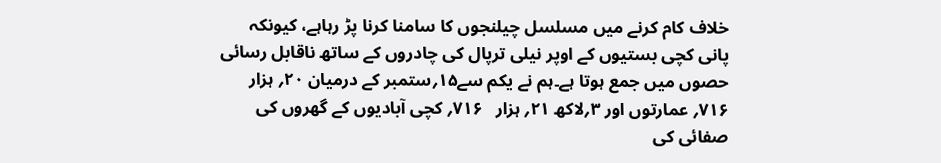خلاف کام کرنے میں مسلسل چیلنجوں کا سامنا کرنا پڑ رہاہے، کیونکہ پانی کچی بستیوں کے اوپر نیلی ترپال کی چادروں کے ساتھ ناقابل رسائی حصوں میں جمع ہوتا ہے۔ہم نے یکم سے۱۵؍ستمبر کے درمیان ۲۰؍ ہزار ۷۱۶؍ عمارتوں اور ۳؍لاکھ ۲۱؍ ہزار   ۷۱۶؍ کچی آبادیوں کے گھروں کی صفائی کی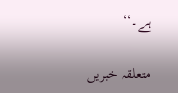ہے۔‘‘

متعلقہ خبریں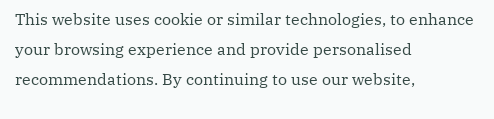This website uses cookie or similar technologies, to enhance your browsing experience and provide personalised recommendations. By continuing to use our website,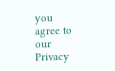you agree to our Privacy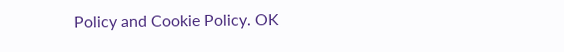Policy and Cookie Policy. OK